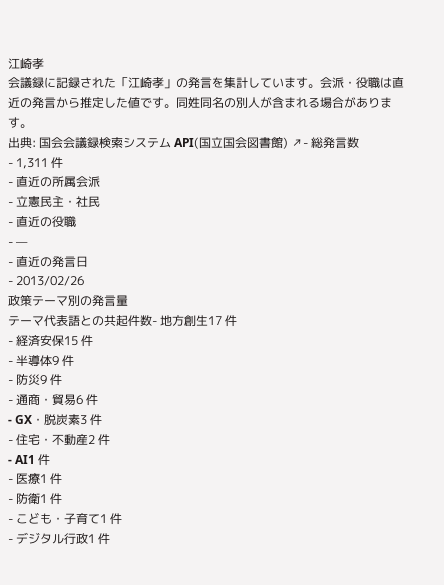江崎孝
会議録に記録された「江崎孝」の発言を集計しています。会派・役職は直近の発言から推定した値です。同姓同名の別人が含まれる場合があります。
出典: 国会会議録検索システム API(国立国会図書館) ↗- 総発言数
- 1,311 件
- 直近の所属会派
- 立憲民主・社民
- 直近の役職
- —
- 直近の発言日
- 2013/02/26
政策テーマ別の発言量
テーマ代表語との共起件数- 地方創生17 件
- 経済安保15 件
- 半導体9 件
- 防災9 件
- 通商・貿易6 件
- GX・脱炭素3 件
- 住宅・不動産2 件
- AI1 件
- 医療1 件
- 防衛1 件
- こども・子育て1 件
- デジタル行政1 件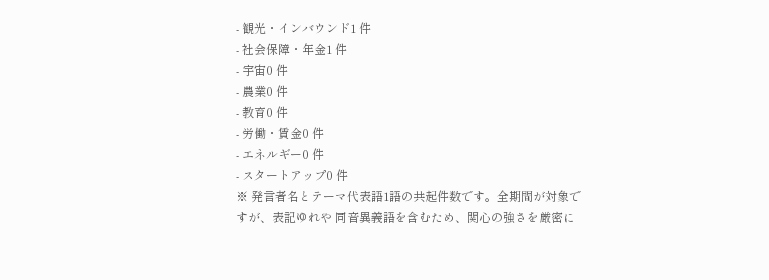- 観光・インバウンド1 件
- 社会保障・年金1 件
- 宇宙0 件
- 農業0 件
- 教育0 件
- 労働・賃金0 件
- エネルギー0 件
- スタートアップ0 件
※ 発言者名とテーマ代表語1語の共起件数です。全期間が対象ですが、表記ゆれや 同音異義語を含むため、関心の強さを厳密に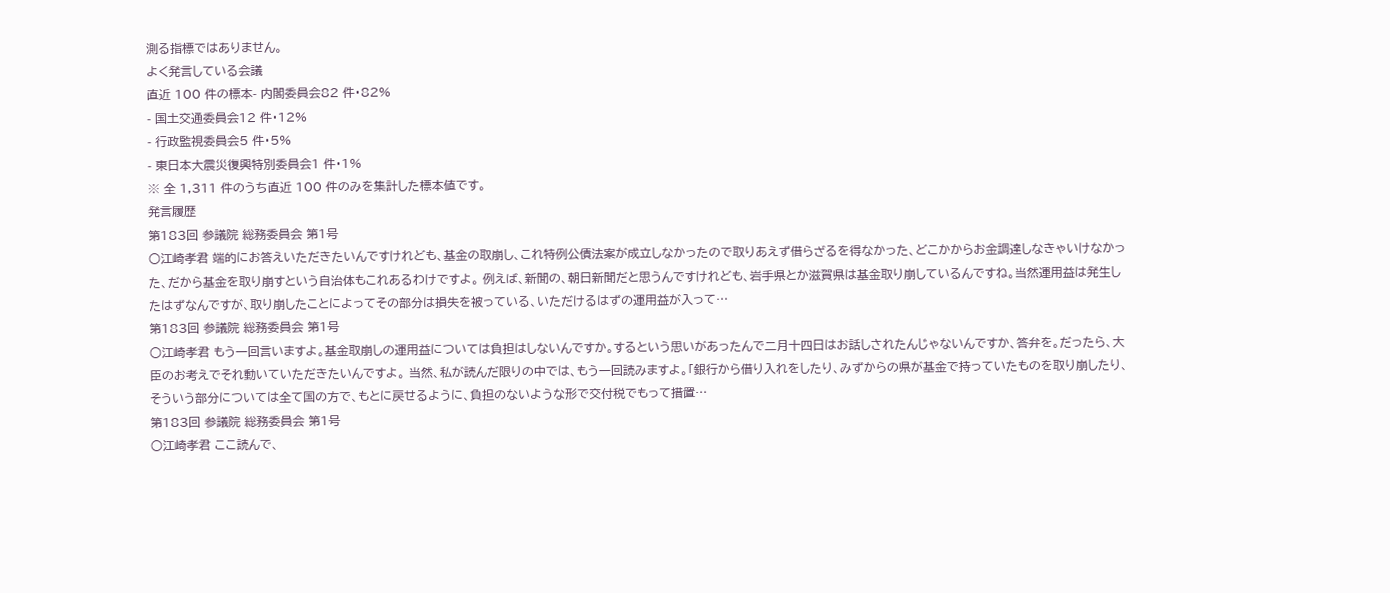測る指標ではありません。
よく発言している会議
直近 100 件の標本- 内閣委員会82 件・82%
- 国土交通委員会12 件・12%
- 行政監視委員会5 件・5%
- 東日本大震災復興特別委員会1 件・1%
※ 全 1,311 件のうち直近 100 件のみを集計した標本値です。
発言履歴
第183回 参議院 総務委員会 第1号
○江崎孝君 端的にお答えいただきたいんですけれども、基金の取崩し、これ特例公債法案が成立しなかったので取りあえず借らざるを得なかった、どこかからお金調達しなきゃいけなかった、だから基金を取り崩すという自治体もこれあるわけですよ。 例えば、新聞の、朝日新聞だと思うんですけれども、岩手県とか滋賀県は基金取り崩しているんですね。当然運用益は発生したはずなんですが、取り崩したことによってその部分は損失を被っている、いただけるはずの運用益が入って…
第183回 参議院 総務委員会 第1号
○江崎孝君 もう一回言いますよ。基金取崩しの運用益については負担はしないんですか。するという思いがあったんで二月十四日はお話しされたんじゃないんですか、答弁を。だったら、大臣のお考えでそれ動いていただきたいんですよ。 当然、私が読んだ限りの中では、もう一回読みますよ。「銀行から借り入れをしたり、みずからの県が基金で持っていたものを取り崩したり、そういう部分については全て国の方で、もとに戻せるように、負担のないような形で交付税でもって措置…
第183回 参議院 総務委員会 第1号
○江崎孝君 ここ読んで、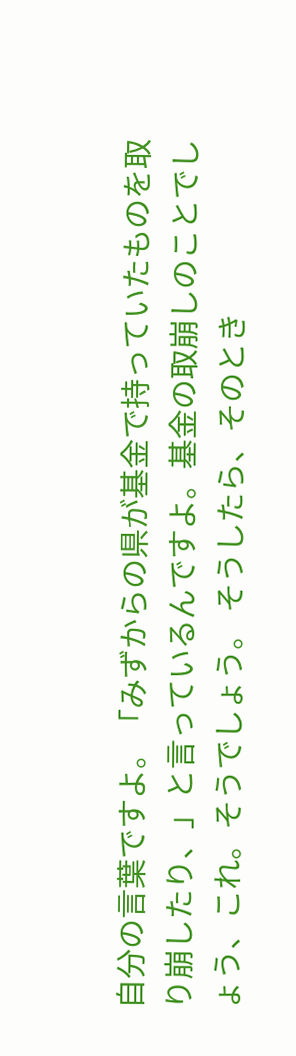自分の言葉ですよ。「みずからの県が基金で持っていたものを取り崩したり、」と言っているんですよ。基金の取崩しのことでしょう、これ。そうでしょう。 そうしたら、そのとき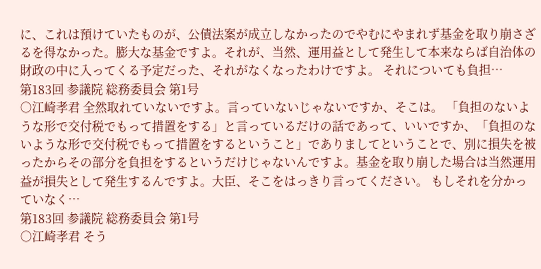に、これは預けていたものが、公債法案が成立しなかったのでやむにやまれず基金を取り崩さざるを得なかった。膨大な基金ですよ。それが、当然、運用益として発生して本来ならば自治体の財政の中に入ってくる予定だった、それがなくなったわけですよ。 それについても負担…
第183回 参議院 総務委員会 第1号
○江崎孝君 全然取れていないですよ。言っていないじゃないですか、そこは。 「負担のないような形で交付税でもって措置をする」と言っているだけの話であって、いいですか、「負担のないような形で交付税でもって措置をするということ」でありましてということで、別に損失を被ったからその部分を負担をするというだけじゃないんですよ。基金を取り崩した場合は当然運用益が損失として発生するんですよ。大臣、そこをはっきり言ってください。 もしそれを分かっていなく…
第183回 参議院 総務委員会 第1号
○江崎孝君 そう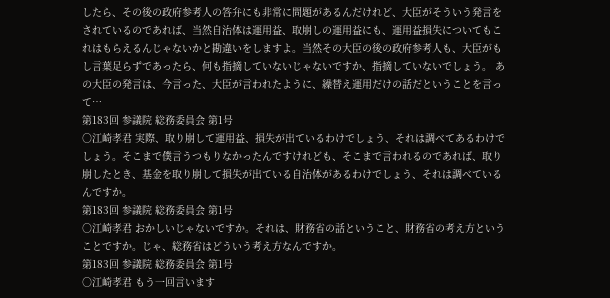したら、その後の政府参考人の答弁にも非常に問題があるんだけれど、大臣がそういう発言をされているのであれば、当然自治体は運用益、取崩しの運用益にも、運用益損失についてもこれはもらえるんじゃないかと勘違いをしますよ。当然その大臣の後の政府参考人も、大臣がもし言葉足らずであったら、何も指摘していないじゃないですか、指摘していないでしょう。 あの大臣の発言は、今言った、大臣が言われたように、繰替え運用だけの話だということを言って…
第183回 参議院 総務委員会 第1号
○江崎孝君 実際、取り崩して運用益、損失が出ているわけでしょう、それは調べてあるわけでしょう。そこまで僕言うつもりなかったんですけれども、そこまで言われるのであれば、取り崩したとき、基金を取り崩して損失が出ている自治体があるわけでしょう、それは調べているんですか。
第183回 参議院 総務委員会 第1号
○江崎孝君 おかしいじゃないですか。それは、財務省の話ということ、財務省の考え方ということですか。じゃ、総務省はどういう考え方なんですか。
第183回 参議院 総務委員会 第1号
○江崎孝君 もう一回言います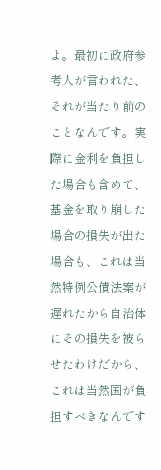よ。最初に政府参考人が言われた、それが当たり前のことなんです。実際に金利を負担した場合も含めて、基金を取り崩した場合の損失が出た場合も、これは当然特例公債法案が遅れたから自治体にその損失を被らせたわけだから、これは当然国が負担すべきなんです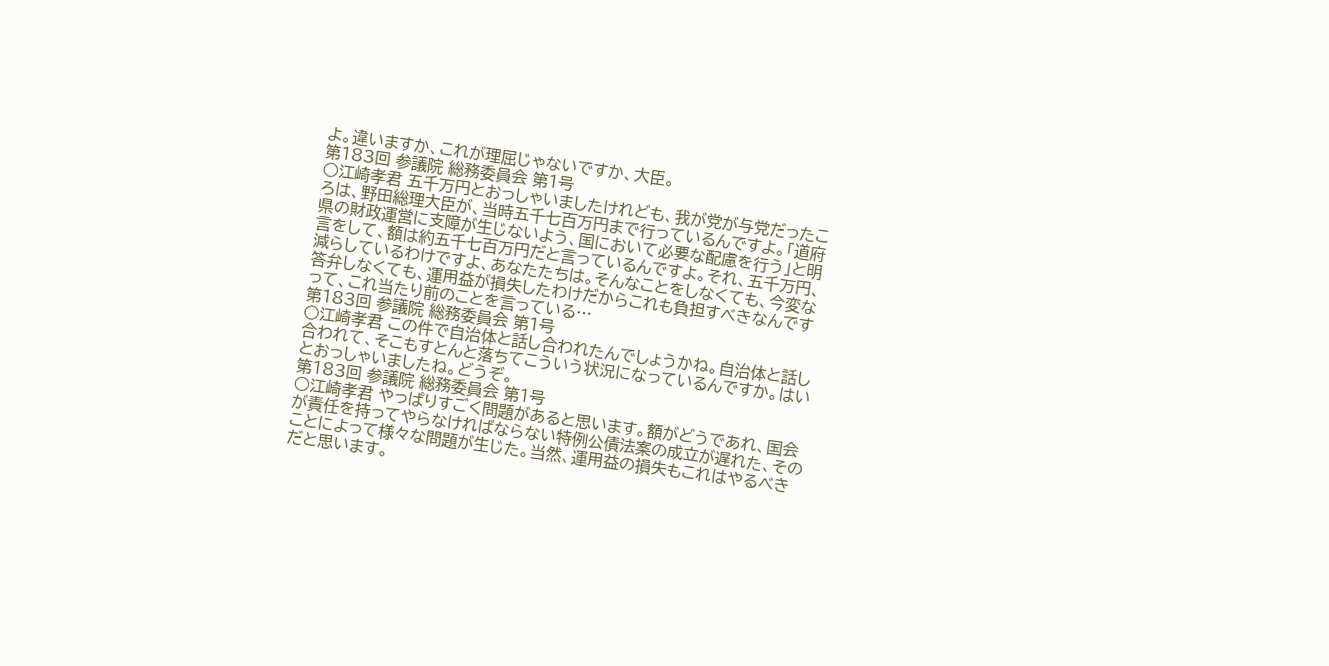よ。違いますか、これが理屈じゃないですか、大臣。
第183回 参議院 総務委員会 第1号
○江崎孝君 五千万円とおっしゃいましたけれども、我が党が与党だったころは、野田総理大臣が、当時五千七百万円まで行っているんですよ。「道府県の財政運営に支障が生じないよう、国において必要な配慮を行う」と明言をして、額は約五千七百万円だと言っているんですよ。それ、五千万円、減らしているわけですよ、あなたたちは。そんなことをしなくても、今変な答弁しなくても、運用益が損失したわけだからこれも負担すべきなんですって、これ当たり前のことを言っている…
第183回 参議院 総務委員会 第1号
○江崎孝君 この件で自治体と話し合われたんでしょうかね。自治体と話し合われて、そこもすとんと落ちてこういう状況になっているんですか。はいとおっしゃいましたね。どうぞ。
第183回 参議院 総務委員会 第1号
○江崎孝君 やっぱりすごく問題があると思います。額がどうであれ、国会が責任を持ってやらなければならない特例公債法案の成立が遅れた、そのことによって様々な問題が生じた。当然、運用益の損失もこれはやるべきだと思います。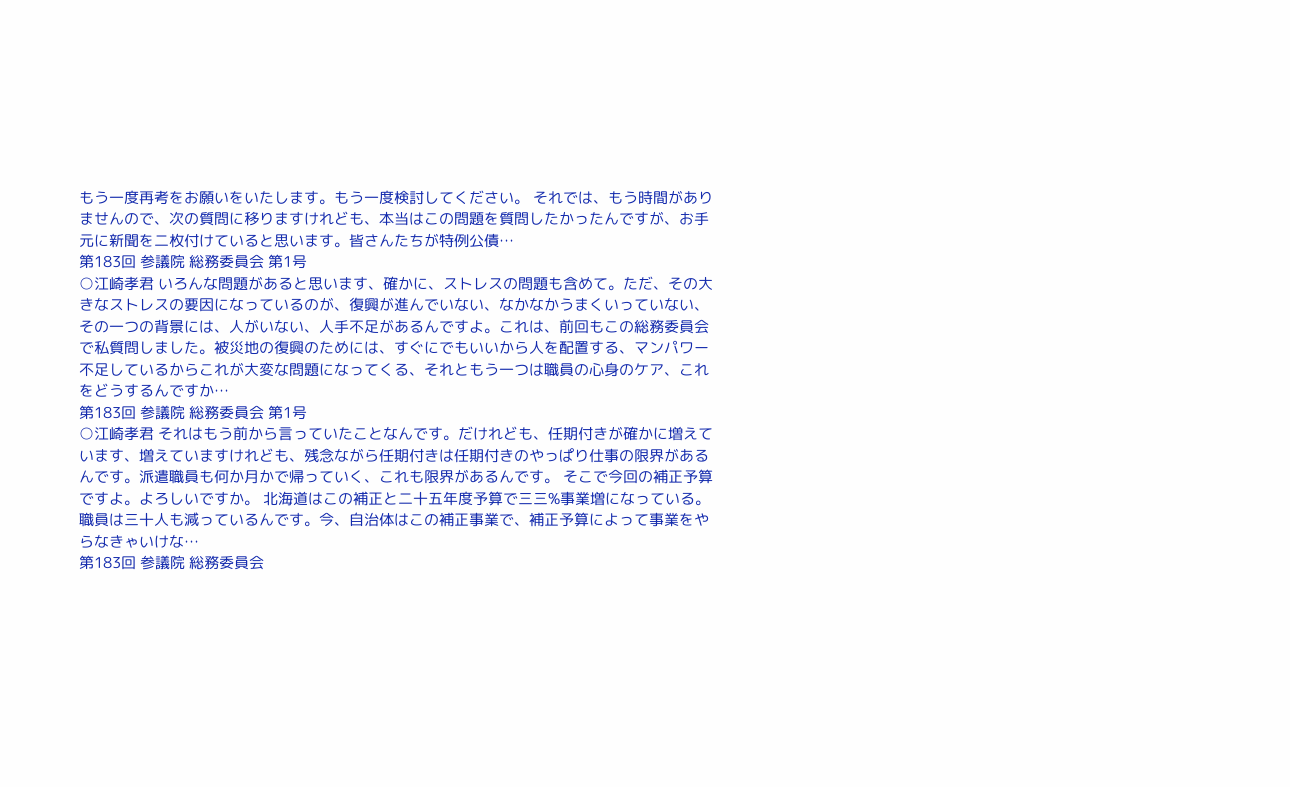もう一度再考をお願いをいたします。もう一度検討してください。 それでは、もう時間がありませんので、次の質問に移りますけれども、本当はこの問題を質問したかったんですが、お手元に新聞を二枚付けていると思います。皆さんたちが特例公債…
第183回 参議院 総務委員会 第1号
○江崎孝君 いろんな問題があると思います、確かに、ストレスの問題も含めて。ただ、その大きなストレスの要因になっているのが、復興が進んでいない、なかなかうまくいっていない、その一つの背景には、人がいない、人手不足があるんですよ。これは、前回もこの総務委員会で私質問しました。被災地の復興のためには、すぐにでもいいから人を配置する、マンパワー不足しているからこれが大変な問題になってくる、それともう一つは職員の心身のケア、これをどうするんですか…
第183回 参議院 総務委員会 第1号
○江崎孝君 それはもう前から言っていたことなんです。だけれども、任期付きが確かに増えています、増えていますけれども、残念ながら任期付きは任期付きのやっぱり仕事の限界があるんです。派遣職員も何か月かで帰っていく、これも限界があるんです。 そこで今回の補正予算ですよ。よろしいですか。 北海道はこの補正と二十五年度予算で三三%事業増になっている。職員は三十人も減っているんです。今、自治体はこの補正事業で、補正予算によって事業をやらなきゃいけな…
第183回 参議院 総務委員会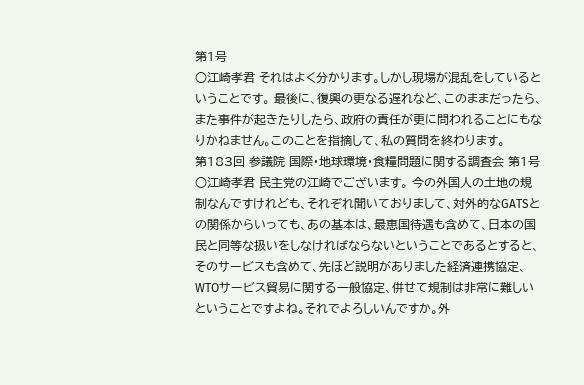第1号
○江崎孝君 それはよく分かります。しかし現場が混乱をしているということです。 最後に、復興の更なる遅れなど、このままだったら、また事件が起きたりしたら、政府の責任が更に問われることにもなりかねません。このことを指摘して、私の質問を終わります。
第183回 参議院 国際・地球環境・食糧問題に関する調査会 第1号
○江崎孝君 民主党の江崎でございます。 今の外国人の土地の規制なんですけれども、それぞれ聞いておりまして、対外的なGATSとの関係からいっても、あの基本は、最恵国待遇も含めて、日本の国民と同等な扱いをしなければならないということであるとすると、そのサービスも含めて、先ほど説明がありました経済連携協定、WTOサービス貿易に関する一般協定、併せて規制は非常に難しいということですよね。それでよろしいんですか。外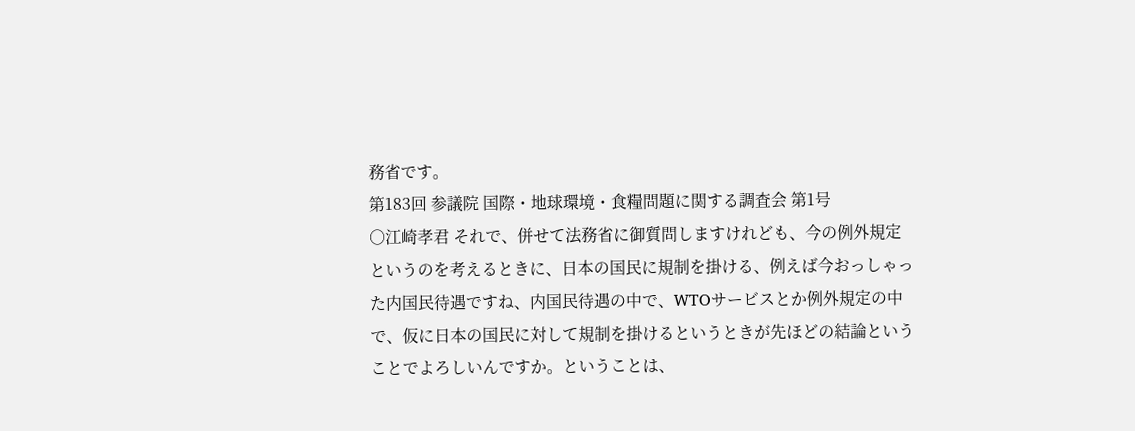務省です。
第183回 参議院 国際・地球環境・食糧問題に関する調査会 第1号
○江崎孝君 それで、併せて法務省に御質問しますけれども、今の例外規定というのを考えるときに、日本の国民に規制を掛ける、例えば今おっしゃった内国民待遇ですね、内国民待遇の中で、WTOサービスとか例外規定の中で、仮に日本の国民に対して規制を掛けるというときが先ほどの結論ということでよろしいんですか。ということは、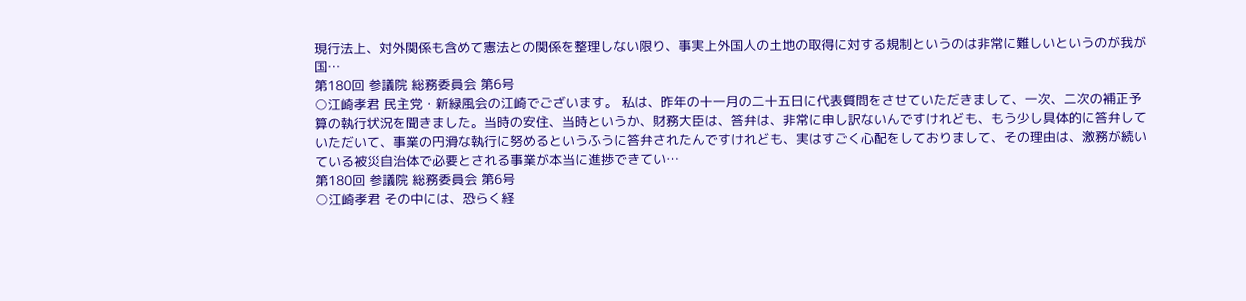現行法上、対外関係も含めて憲法との関係を整理しない限り、事実上外国人の土地の取得に対する規制というのは非常に難しいというのが我が国…
第180回 参議院 総務委員会 第6号
○江崎孝君 民主党・新緑風会の江崎でございます。 私は、昨年の十一月の二十五日に代表質問をさせていただきまして、一次、二次の補正予算の執行状況を聞きました。当時の安住、当時というか、財務大臣は、答弁は、非常に申し訳ないんですけれども、もう少し具体的に答弁していただいて、事業の円滑な執行に努めるというふうに答弁されたんですけれども、実はすごく心配をしておりまして、その理由は、激務が続いている被災自治体で必要とされる事業が本当に進捗できてい…
第180回 参議院 総務委員会 第6号
○江崎孝君 その中には、恐らく経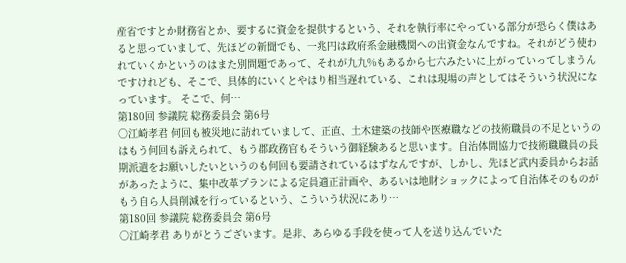産省ですとか財務省とか、要するに資金を提供するという、それを執行率にやっている部分が恐らく僕はあると思っていまして、先ほどの新聞でも、一兆円は政府系金融機関への出資金なんですね。それがどう使われていくかというのはまた別問題であって、それが九九%もあるから七六みたいに上がっていってしまうんですけれども、そこで、具体的にいくとやはり相当遅れている、これは現場の声としてはそういう状況になっています。 そこで、何…
第180回 参議院 総務委員会 第6号
○江崎孝君 何回も被災地に訪れていまして、正直、土木建築の技師や医療職などの技術職員の不足というのはもう何回も訴えられて、もう郡政務官もそういう御経験あると思います。自治体間協力で技術職職員の長期派遣をお願いしたいというのも何回も要請されているはずなんですが、しかし、先ほど武内委員からお話があったように、集中改革プランによる定員適正計画や、あるいは地財ショックによって自治体そのものがもう自ら人員削減を行っているという、こういう状況にあり…
第180回 参議院 総務委員会 第6号
○江崎孝君 ありがとうございます。是非、あらゆる手段を使って人を送り込んでいた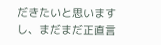だきたいと思いますし、まだまだ正直言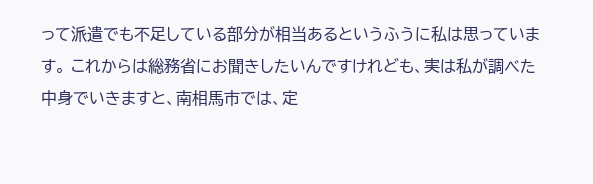って派遣でも不足している部分が相当あるというふうに私は思っています。 これからは総務省にお聞きしたいんですけれども、実は私が調べた中身でいきますと、南相馬市では、定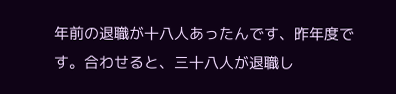年前の退職が十八人あったんです、昨年度です。合わせると、三十八人が退職し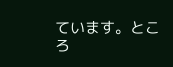ています。ところ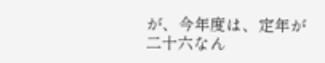が、今年度は、定年が二十六なん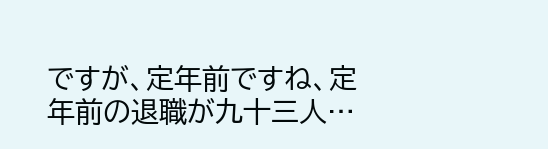ですが、定年前ですね、定年前の退職が九十三人…